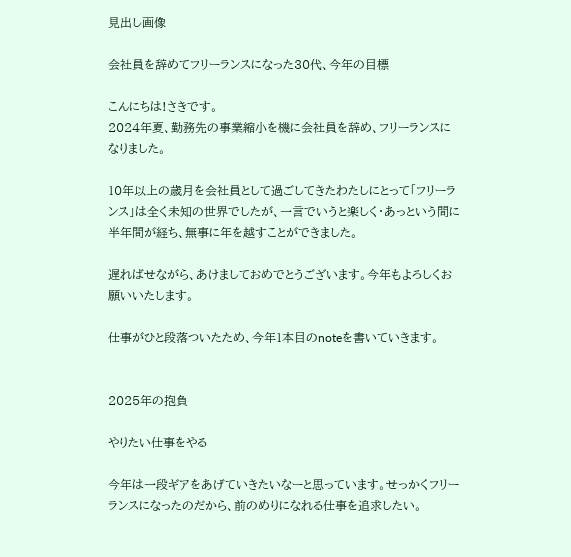見出し画像

会社員を辞めてフリーランスになった30代、今年の目標

こんにちは!さきです。
2024年夏、勤務先の事業縮小を機に会社員を辞め、フリーランスになりました。

10年以上の歳月を会社員として過ごしてきたわたしにとって「フリーランス」は全く未知の世界でしたが、一言でいうと楽しく・あっという間に半年間が経ち、無事に年を越すことができました。

遅ればせながら、あけましておめでとうございます。今年もよろしくお願いいたします。

仕事がひと段落ついたため、今年1本目のnoteを書いていきます。


2025年の抱負

やりたい仕事をやる

今年は一段ギアをあげていきたいなーと思っています。せっかくフリーランスになったのだから、前のめりになれる仕事を追求したい。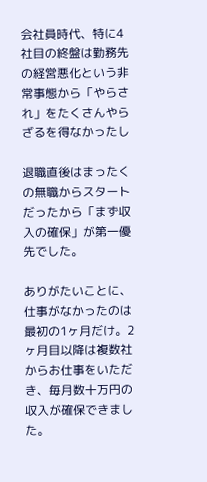会社員時代、特に4社目の終盤は勤務先の経営悪化という非常事態から「やらされ」をたくさんやらざるを得なかったし

退職直後はまったくの無職からスタートだったから「まず収入の確保」が第一優先でした。

ありがたいことに、仕事がなかったのは最初の1ヶ月だけ。2ヶ月目以降は複数社からお仕事をいただき、毎月数十万円の収入が確保できました。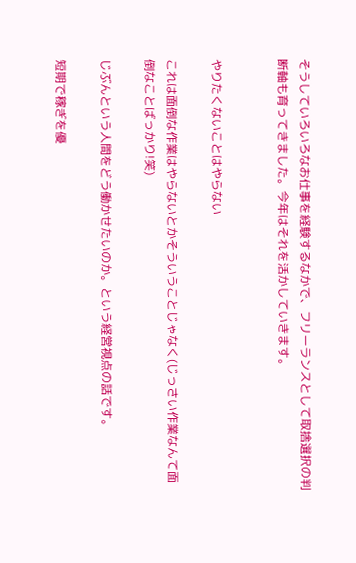そうしていろいろなお仕事を経験するなかで、フリーランスとして取捨選択の判断軸も育ってきました。今年はそれを活かしていきます。


やりたくないことはやらない

これは面倒な作業はやらないとかそういうことじゃなく(じっさい作業なんて面倒なことばっかり!笑)

じぶんという人間をどう働かせたいのか。という経営視点の話です。

短期で稼ぎを優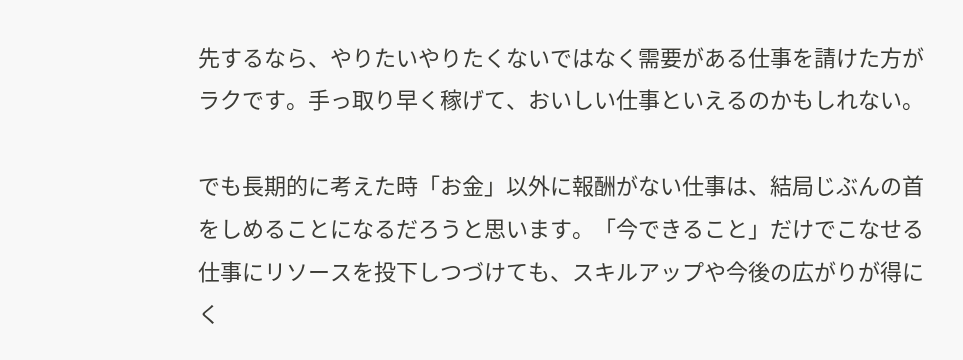先するなら、やりたいやりたくないではなく需要がある仕事を請けた方がラクです。手っ取り早く稼げて、おいしい仕事といえるのかもしれない。

でも長期的に考えた時「お金」以外に報酬がない仕事は、結局じぶんの首をしめることになるだろうと思います。「今できること」だけでこなせる仕事にリソースを投下しつづけても、スキルアップや今後の広がりが得にく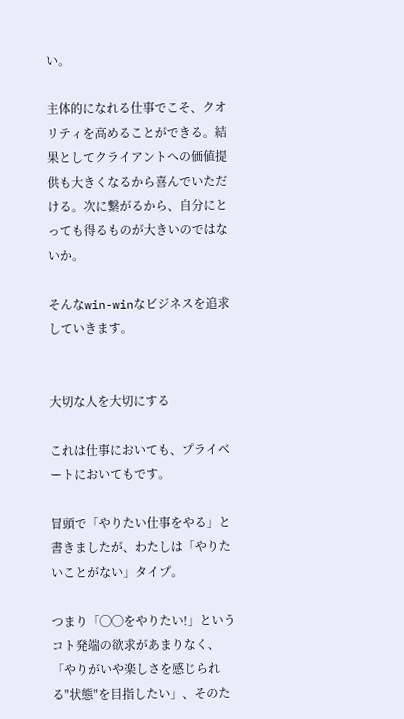い。

主体的になれる仕事でこそ、クオリティを高めることができる。結果としてクライアントへの価値提供も大きくなるから喜んでいただける。次に繋がるから、自分にとっても得るものが大きいのではないか。

そんなwin-winなビジネスを追求していきます。


大切な人を大切にする

これは仕事においても、プライベートにおいてもです。

冒頭で「やりたい仕事をやる」と書きましたが、わたしは「やりたいことがない」タイプ。

つまり「◯◯をやりたい!」というコト発端の欲求があまりなく、「やりがいや楽しさを感じられる"状態"を目指したい」、そのた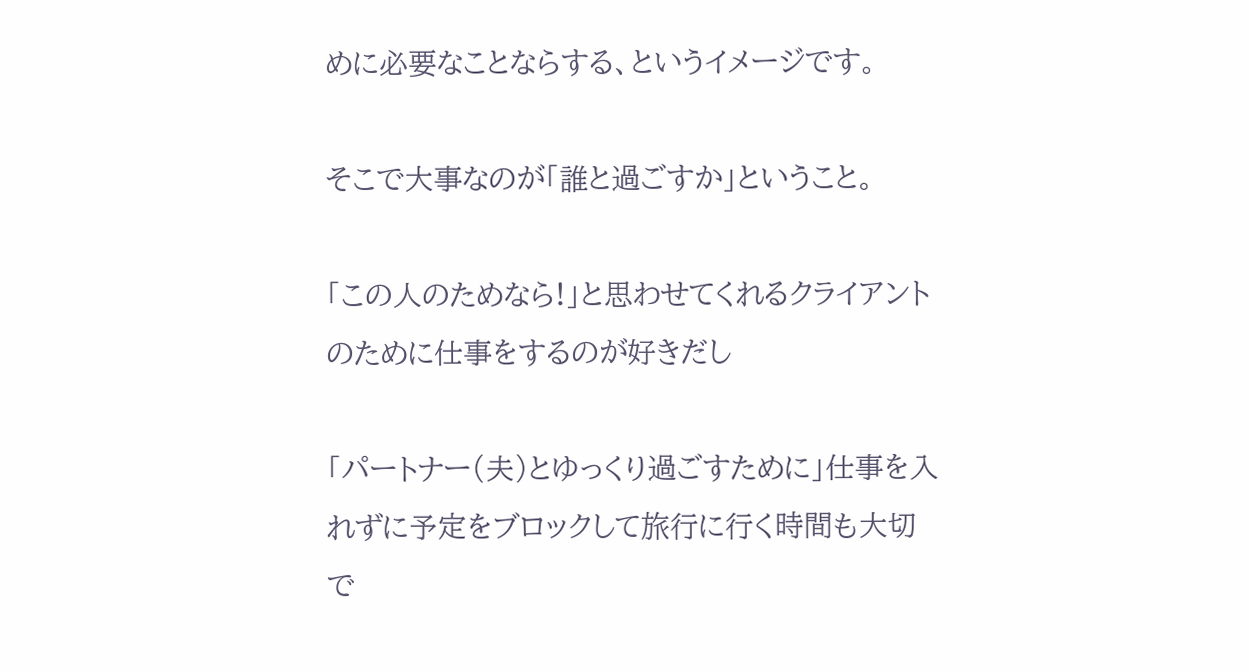めに必要なことならする、というイメージです。

そこで大事なのが「誰と過ごすか」ということ。

「この人のためなら!」と思わせてくれるクライアントのために仕事をするのが好きだし

「パートナー(夫)とゆっくり過ごすために」仕事を入れずに予定をブロックして旅行に行く時間も大切で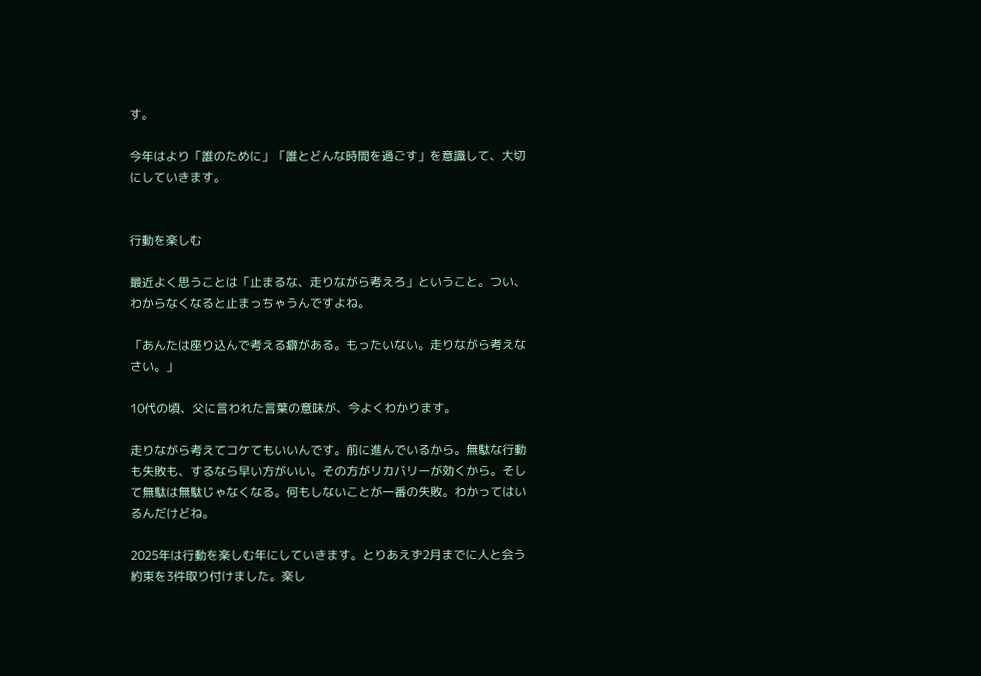す。

今年はより「誰のために」「誰とどんな時間を過ごす」を意識して、大切にしていきます。


行動を楽しむ

最近よく思うことは「止まるな、走りながら考えろ」ということ。つい、わからなくなると止まっちゃうんですよね。

「あんたは座り込んで考える癖がある。もったいない。走りながら考えなさい。」

10代の頃、父に言われた言葉の意味が、今よくわかります。

走りながら考えてコケてもいいんです。前に進んでいるから。無駄な行動も失敗も、するなら早い方がいい。その方がリカバリーが効くから。そして無駄は無駄じゃなくなる。何もしないことが一番の失敗。わかってはいるんだけどね。

2025年は行動を楽しむ年にしていきます。とりあえず2月までに人と会う約束を3件取り付けました。楽し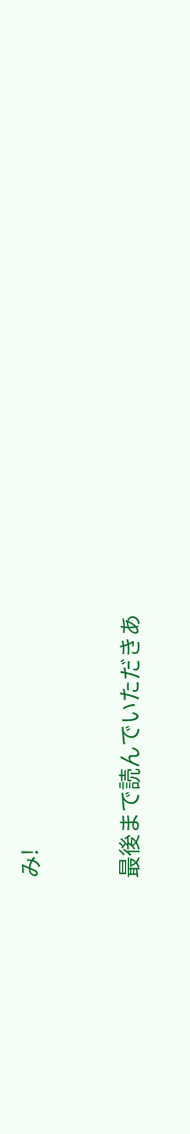み!


最後まで読んでいただきあ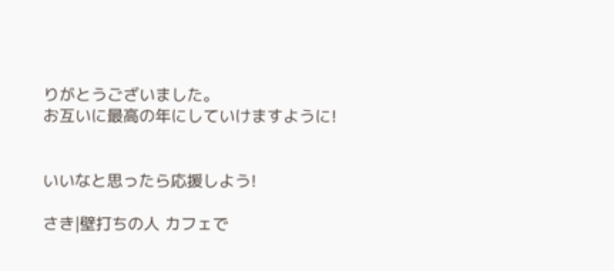りがとうございました。
お互いに最高の年にしていけますように!


いいなと思ったら応援しよう!

さき|壁打ちの人 カフェで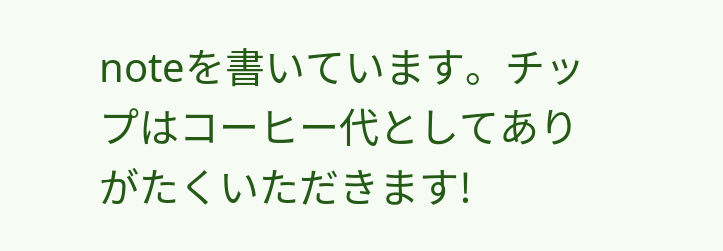noteを書いています。チップはコーヒー代としてありがたくいただきます!